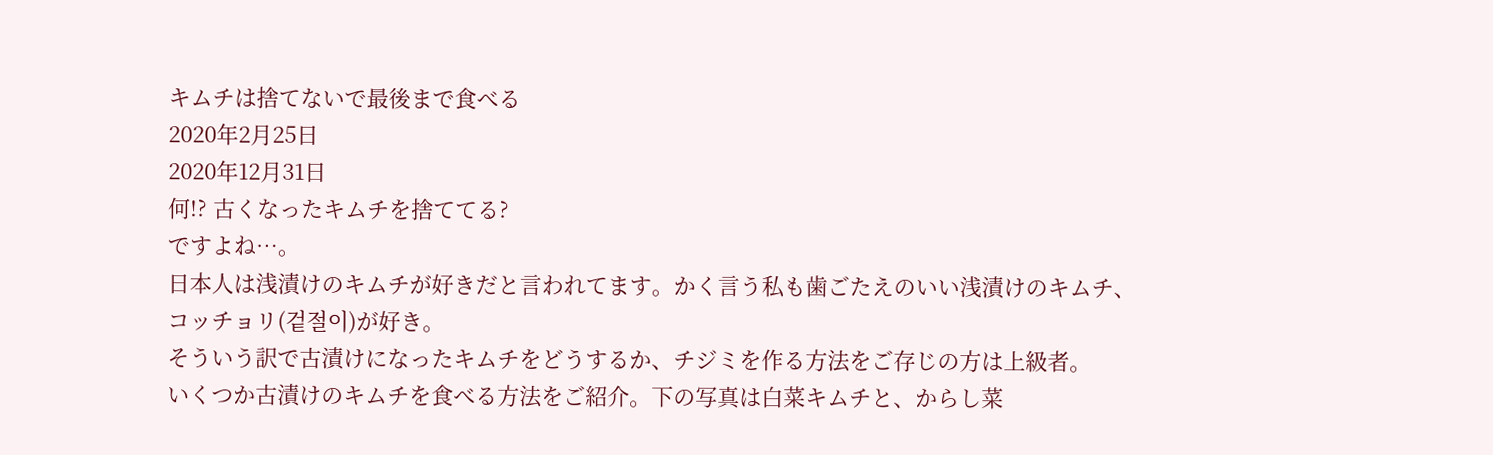キムチは捨てないで最後まで食べる
2020年2月25日
2020年12月31日
何!? 古くなったキムチを捨ててる?
ですよね…。
日本人は浅漬けのキムチが好きだと言われてます。かく言う私も歯ごたえのいい浅漬けのキムチ、
コッチョリ(겉절이)が好き。
そういう訳で古漬けになったキムチをどうするか、チジミを作る方法をご存じの方は上級者。
いくつか古漬けのキムチを食べる方法をご紹介。下の写真は白菜キムチと、からし菜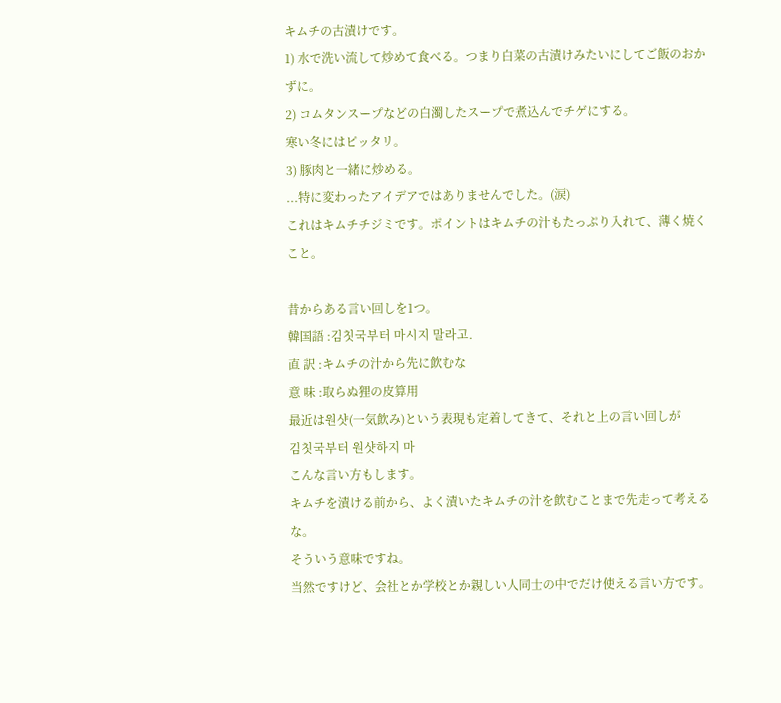キムチの古漬けです。
1) 水で洗い流して炒めて食べる。つまり白菜の古漬けみたいにしてご飯のおかずに。
2) コムタンスープなどの白濁したスープで煮込んでチゲにする。
寒い冬にはピッタリ。
3) 豚肉と一緒に炒める。
...特に変わったアイデアではありませんでした。(涙)
これはキムチチジミです。ポイントはキムチの汁もたっぷり入れて、薄く焼くこと。

昔からある言い回しを1つ。
韓国語 :김칫국부터 마시지 말라고.
直 訳 :キムチの汁から先に飲むな
意 味 :取らぬ狸の皮算用
最近は원샷(一気飲み)という表現も定着してきて、それと上の言い回しが
김칫국부터 원샷하지 마
こんな言い方もします。
キムチを漬ける前から、よく漬いたキムチの汁を飲むことまで先走って考えるな。
そういう意味ですね。
当然ですけど、会社とか学校とか親しい人同士の中でだけ使える言い方です。